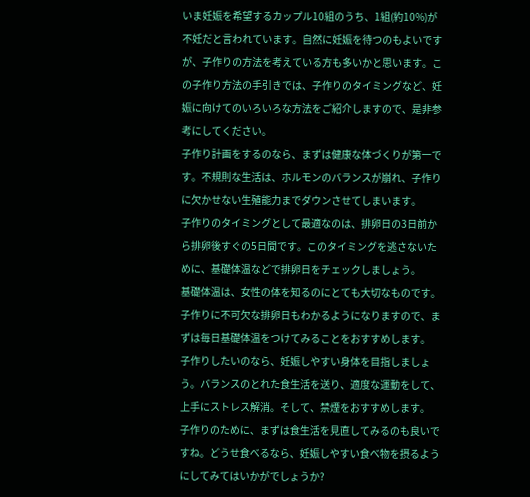いま妊娠を希望するカップル10組のうち、1組(約10%)が不妊だと言われています。自然に妊娠を待つのもよいですが、子作りの方法を考えている方も多いかと思います。この子作り方法の手引きでは、子作りのタイミングなど、妊娠に向けてのいろいろな方法をご紹介しますので、是非参考にしてください。
子作り計画をするのなら、まずは健康な体づくりが第一です。不規則な生活は、ホルモンのバランスが崩れ、子作りに欠かせない生殖能力までダウンさせてしまいます。
子作りのタイミングとして最適なのは、排卵日の3日前から排卵後すぐの5日間です。このタイミングを逃さないために、基礎体温などで排卵日をチェックしましょう。
基礎体温は、女性の体を知るのにとても大切なものです。子作りに不可欠な排卵日もわかるようになりますので、まずは毎日基礎体温をつけてみることをおすすめします。
子作りしたいのなら、妊娠しやすい身体を目指しましょう。バランスのとれた食生活を送り、適度な運動をして、上手にストレス解消。そして、禁煙をおすすめします。
子作りのために、まずは食生活を見直してみるのも良いですね。どうせ食べるなら、妊娠しやすい食べ物を摂るようにしてみてはいかがでしょうか?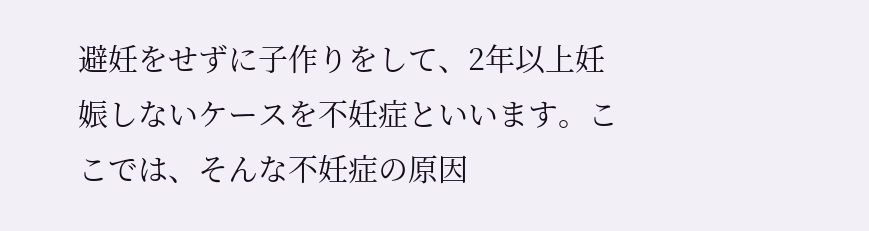避妊をせずに子作りをして、2年以上妊娠しないケースを不妊症といいます。ここでは、そんな不妊症の原因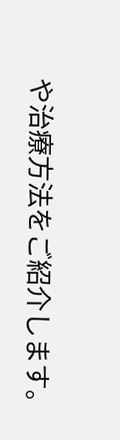や治療方法をご紹介します。